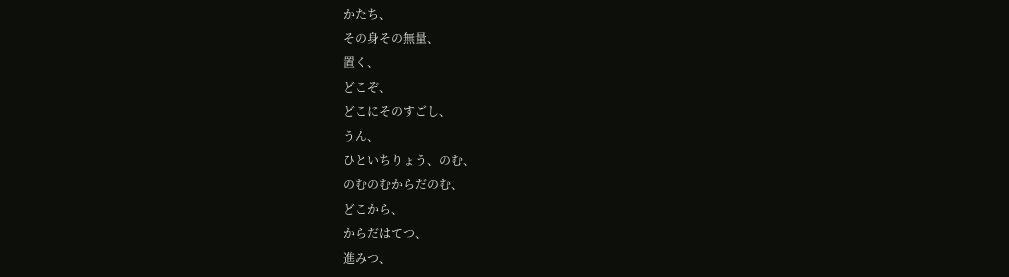かたち、
その身その無量、
置く、
どこぞ、
どこにそのすごし、
うん、
ひといちりょう、のむ、
のむのむからだのむ、
どこから、
からだはてつ、
進みつ、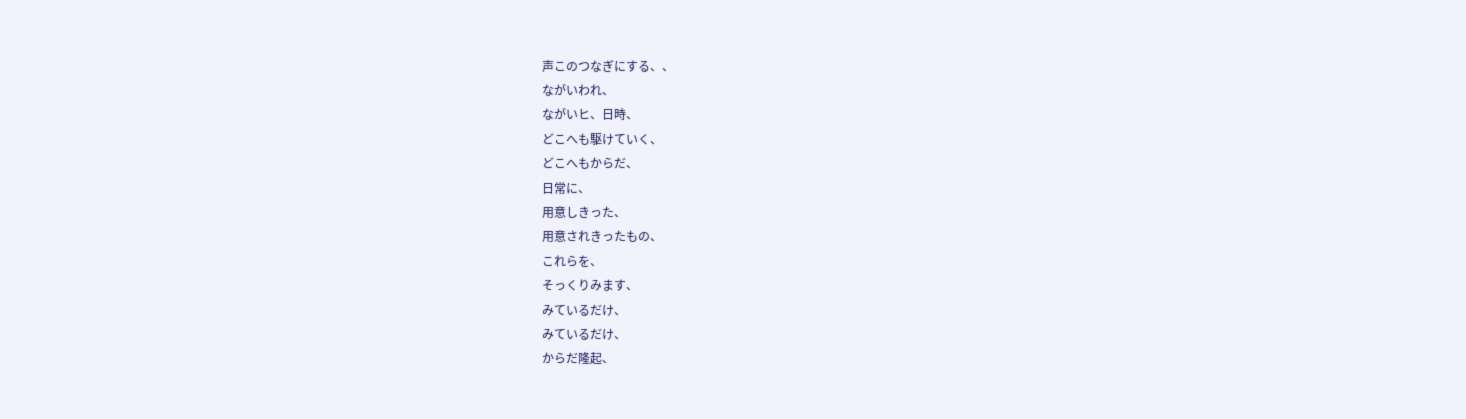声このつなぎにする、、
ながいわれ、
ながいヒ、日時、
どこへも駆けていく、
どこへもからだ、
日常に、
用意しきった、
用意されきったもの、
これらを、
そっくりみます、
みているだけ、
みているだけ、
からだ隆起、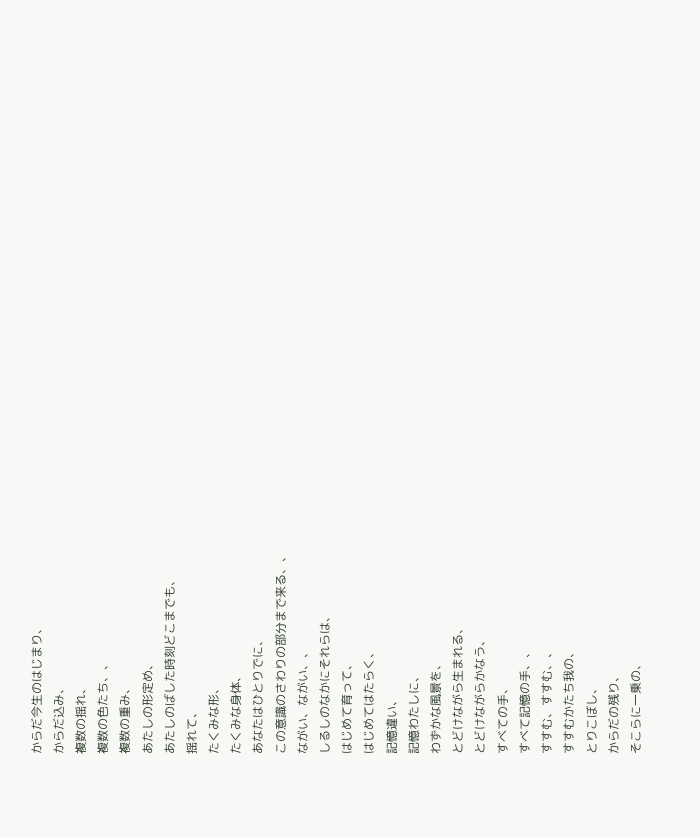からだ今生のはじまり、
からだ込み、
複数の揺れ、
複数の色たち、、
複数の重み、
あたしの形定め、
あたしのばした時刻どこまでも、
揺れて、
たくみな形、
たくみな身体、
あなたはひとりでに、
この意識のさわりの部分まで来る、、
ながい、ながい、、
しるしのなかにそれらは、
はじめて育って、
はじめてはたらく、
記憶違い、
記憶わたしに、
わずかな風景を、
とどけながら生まれる、
とどけながらかなう、
すべての手、
すべて記憶の手、、
すすむ、すすむ、、
すすむかたち我の、
とりこぼし、
からだの残り、
そこらに一乗の、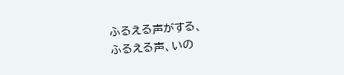ふるえる声がする、
ふるえる声、いの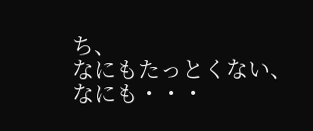ち、
なにもたっとくない、
なにも・・・